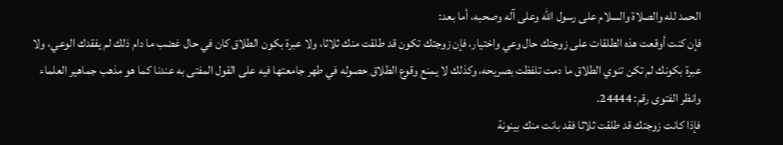الحمد لله والصلاة والسلام على رسول الله وعلى آله وصحبه، أما بعد:
فإن كنت أوقعت هذه الطلقات على زوجتك حال وعي واختيار، فإن زوجتك تكون قد طلقت منك ثلاثا، ولا عبرة بكون الطلاق كان في حال غضب ما دام ذلك لم يفقدك الوعي، ولا عبرة بكونك لم تكن تنوي الطلاق ما دمت تلفظت بصريحه، وكذلك لا يمنع وقوع الطلاق حصوله في طهر جامعتها فيه على القول المفتى به عندنا كما هو مذهب جماهير العلماء وانظر الفتوى رقم: 24444.
فإذا كانت زوجتك قد طلقت ثلاثا فقد بانت منك بينونة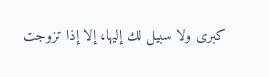كبرى ولا سبيل لك إليها، إلا إذا تزوجت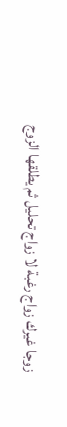زوجا غيرك زواج رغبة لا زواج تحليل ثم يطلقها الزوج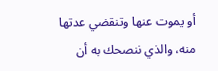أو يموت عنها وتنقضي عدتها منه، والذي ننصحك به أن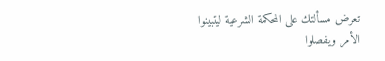تعرض مسألتك على المحكمة الشرعية ليتبينوا الأمر ويفصلوا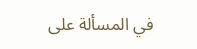في المسألة على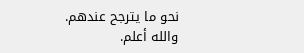نحو ما يترجح عندهم.
والله أعلم.